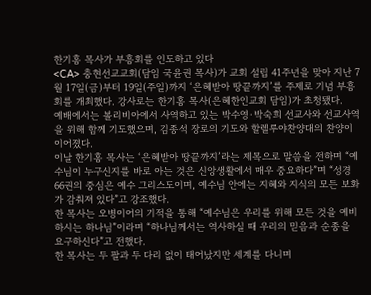한기홍 목사가 부흥회를 인도하고 있다
<CA> 충현선교교회(담임 국윤권 목사)가 교회 설립 41주년을 맞아 지난 7월 17일(금)부터 19일(주일)까지 ‘은혜받아 땅끝까지’를 주제로 기념 부흥회를 개최했다. 강사로는 한기홍 목사(은혜한인교회 담임)가 초청됐다.
예배에서는 볼리비아에서 사역하고 있는 박수영·박숙희 선교사와 선교사역을 위해 함께 기도했으며, 김종석 장로의 기도와 할렐루야찬양대의 찬양이 이어졌다.
이날 한기홍 목사는 ‘은혜받아 땅끝까지’라는 제목으로 말씀을 전하며 “예수님이 누구신지를 바로 아는 것은 신앙생활에서 매우 중요하다”며 “성경 66권의 중심은 예수 그리스도이며, 예수님 안에는 지혜와 지식의 모든 보화가 감춰져 있다”고 강조했다.
한 목사는 오병이어의 기적을 통해 “예수님은 우리를 위해 모든 것을 예비하시는 하나님”이라며 “하나님께서는 역사하실 때 우리의 믿음과 순종을 요구하신다”고 전했다.
한 목사는 두 팔과 두 다리 없이 태어났지만 세계를 다니며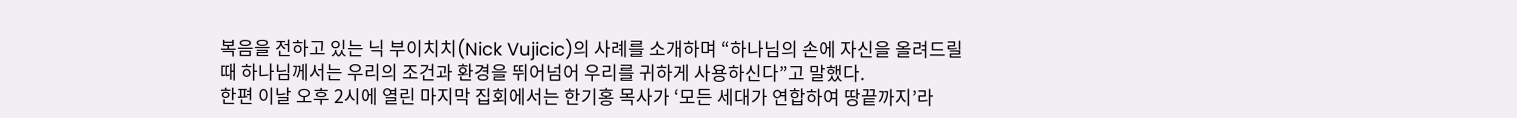복음을 전하고 있는 닉 부이치치(Nick Vujicic)의 사례를 소개하며 “하나님의 손에 자신을 올려드릴 때 하나님께서는 우리의 조건과 환경을 뛰어넘어 우리를 귀하게 사용하신다”고 말했다.
한편 이날 오후 2시에 열린 마지막 집회에서는 한기홍 목사가 ‘모든 세대가 연합하여 땅끝까지’라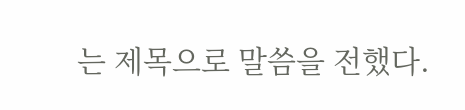는 제목으로 말씀을 전했다.